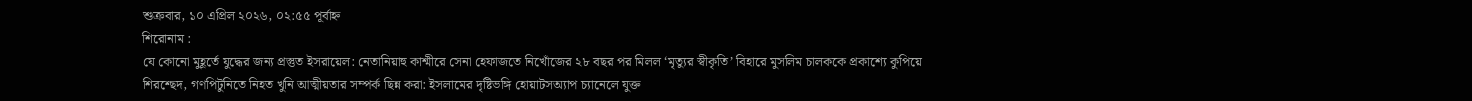শুক্রবার, ১০ এপ্রিল ২০২৬, ০২:৫৫ পূর্বাহ্ন
শিরোনাম :
যে কোনো মুহূর্তে যুদ্ধের জন্য প্রস্তুত ইসরায়েল: নেতানিয়াহু কাশ্মীরে সেনা হেফাজতে নিখোঁজের ২৮ বছর পর মিলল ‘মৃত্যুর স্বীকৃতি’ বিহারে মুসলিম চালককে প্রকাশ্যে কুপিয়ে শিরশ্ছেদ, গণপিটুনিতে নিহত খুনি আত্মীয়তার সম্পর্ক ছিন্ন করা: ইসলামের দৃষ্টিভঙ্গি হোয়াটসঅ্যাপ চ্যানেলে যুক্ত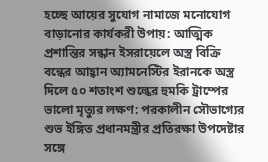হচ্ছে আয়ের সুযোগ নামাজে মনোযোগ বাড়ানোর কার্যকরী উপায়: আত্মিক প্রশান্তির সন্ধান ইসরায়েলে অস্ত্র বিক্রি বন্ধের আহ্বান অ্যামনেস্টির ইরানকে অস্ত্র দিলে ৫০ শতাংশ শুল্কের হুমকি ট্রাম্পের ভালো মৃত্যুর লক্ষণ: পরকালীন সৌভাগ্যের শুভ ইঙ্গিত প্রধানমন্ত্রীর প্রতিরক্ষা উপদেষ্টার সঙ্গে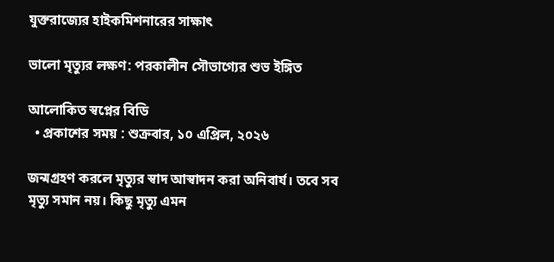যুক্তরাজ্যের হাইকমিশনারের সাক্ষাৎ

ভালো মৃত্যুর লক্ষণ: পরকালীন সৌভাগ্যের শুভ ইঙ্গিত

আলোকিত স্বপ্নের বিডি
  • প্রকাশের সময় : শুক্রবার, ১০ এপ্রিল, ২০২৬

জন্মগ্রহণ করলে মৃত্যুর স্বাদ আস্বাদন করা অনিবার্য। তবে সব মৃত্যু সমান নয়। কিছু মৃত্যু এমন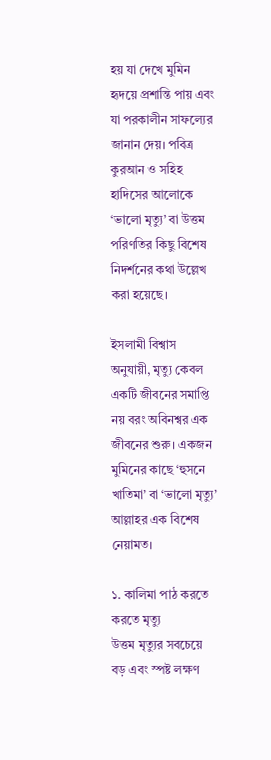হয় যা দেখে মুমিন হৃদয়ে প্রশান্তি পায় এবং যা পরকালীন সাফল্যের জানান দেয়। পবিত্র কুরআন ও সহিহ হাদিসের আলোকে ‘ভালো মৃত্যু’ বা উত্তম পরিণতির কিছু বিশেষ নিদর্শনের কথা উল্লেখ করা হয়েছে।

ইসলামী বিশ্বাস অনুযায়ী, মৃত্যু কেবল একটি জীবনের সমাপ্তি নয় বরং অবিনশ্বর এক জীবনের শুরু। একজন মুমিনের কাছে ‘হুসনে খাতিমা’ বা ‘ভালো মৃত্যু’ আল্লাহর এক বিশেষ নেয়ামত।

১. কালিমা পাঠ করতে করতে মৃত্যু
উত্তম মৃত্যুর সবচেয়ে বড় এবং স্পষ্ট লক্ষণ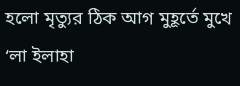হলো মৃত্যুর ঠিক আগ মুহূর্তে মুখে ‘লা ইলাহা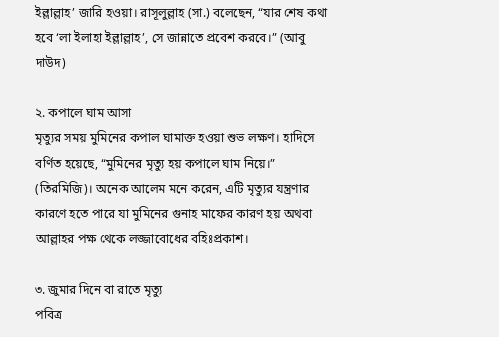ইল্লাল্লাহ’ জারি হওয়া। রাসূলুল্লাহ (সা.) বলেছেন, “যার শেষ কথা হবে ‘লা ইলাহা ইল্লাল্লাহ’, সে জান্নাতে প্রবেশ করবে।” (আবু দাউদ)

২. কপালে ঘাম আসা
মৃত্যুর সময় মুমিনের কপাল ঘামাক্ত হওয়া শুভ লক্ষণ। হাদিসে বর্ণিত হয়েছে, “মুমিনের মৃত্যু হয় কপালে ঘাম নিয়ে।” (তিরমিজি)। অনেক আলেম মনে করেন, এটি মৃত্যুর যন্ত্রণার কারণে হতে পারে যা মুমিনের গুনাহ মাফের কারণ হয় অথবা আল্লাহর পক্ষ থেকে লজ্জাবোধের বহিঃপ্রকাশ।

৩. জুমার দিনে বা রাতে মৃত্যু
পবিত্র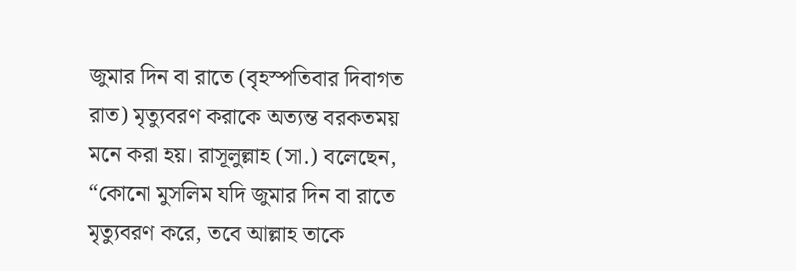জুমার দিন বা রাতে (বৃহস্পতিবার দিবাগত রাত) মৃত্যুবরণ করাকে অত্যন্ত বরকতময় মনে করা হয়। রাসূলুল্লাহ (সা.) বলেছেন, “কোনো মুসলিম যদি জুমার দিন বা রাতে মৃত্যুবরণ করে, তবে আল্লাহ তাকে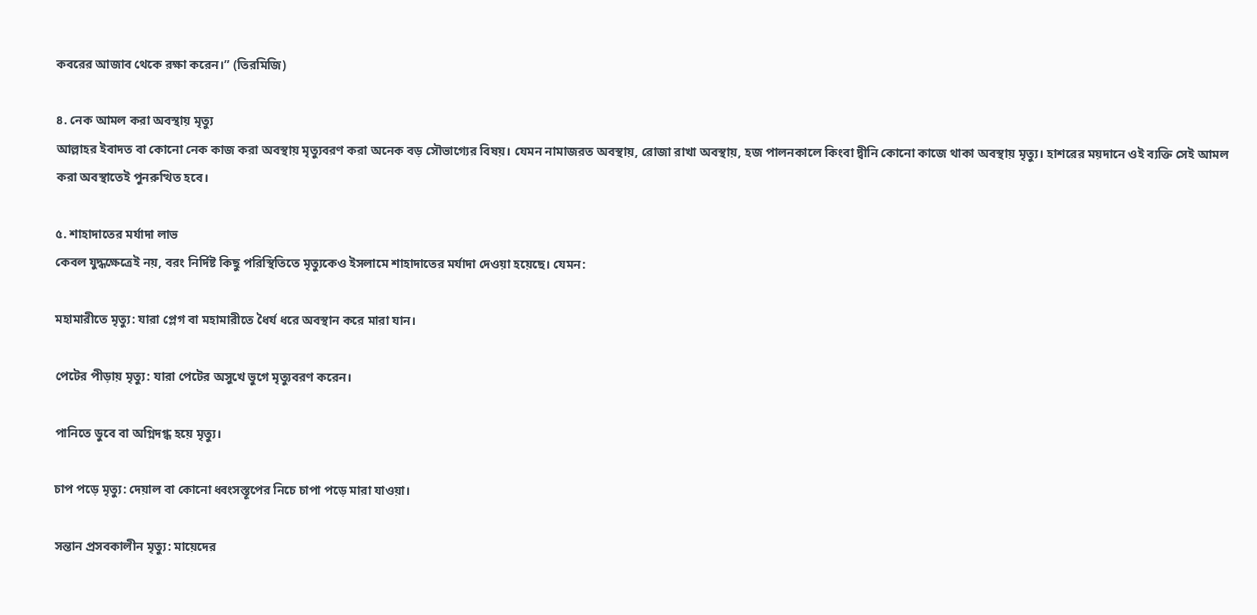কবরের আজাব থেকে রক্ষা করেন।” (তিরমিজি)

৪. নেক আমল করা অবস্থায় মৃত্যু
আল্লাহর ইবাদত বা কোনো নেক কাজ করা অবস্থায় মৃত্যুবরণ করা অনেক বড় সৌভাগ্যের বিষয়। যেমন নামাজরত অবস্থায়, রোজা রাখা অবস্থায়, হজ পালনকালে কিংবা দ্বীনি কোনো কাজে থাকা অবস্থায় মৃত্যু। হাশরের ময়দানে ওই ব্যক্তি সেই আমল করা অবস্থাতেই পুনরুত্থিত হবে।

৫. শাহাদাতের মর্যাদা লাভ
কেবল যুদ্ধক্ষেত্রেই নয়, বরং নির্দিষ্ট কিছু পরিস্থিতিতে মৃত্যুকেও ইসলামে শাহাদাতের মর্যাদা দেওয়া হয়েছে। যেমন:

মহামারীতে মৃত্যু: যারা প্লেগ বা মহামারীতে ধৈর্য ধরে অবস্থান করে মারা যান।

পেটের পীড়ায় মৃত্যু: যারা পেটের অসুখে ভুগে মৃত্যুবরণ করেন।

পানিতে ডুবে বা অগ্নিদগ্ধ হয়ে মৃত্যু।

চাপ পড়ে মৃত্যু: দেয়াল বা কোনো ধ্বংসস্তূপের নিচে চাপা পড়ে মারা যাওয়া।

সন্তান প্রসবকালীন মৃত্যু: মায়েদের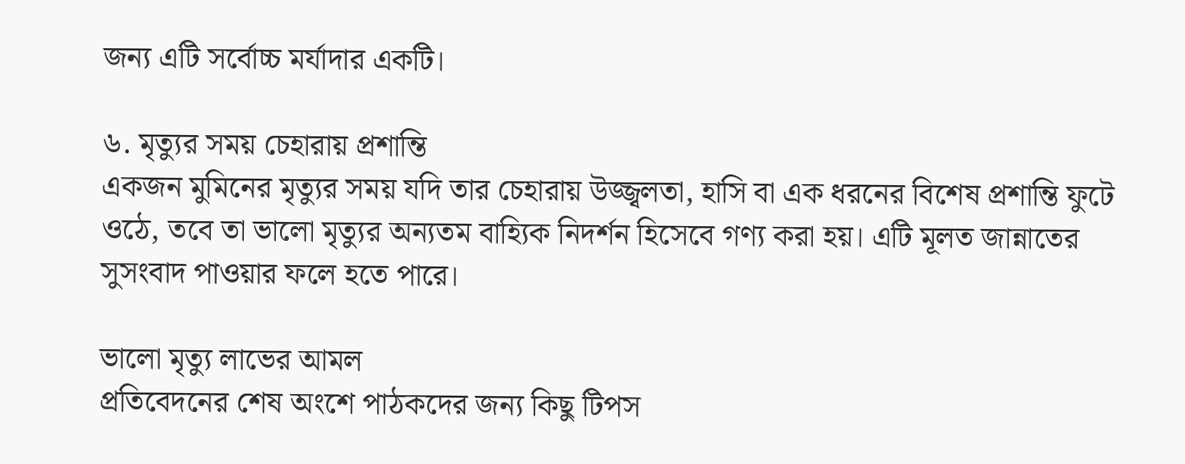জন্য এটি সর্বোচ্চ মর্যাদার একটি।

৬. মৃত্যুর সময় চেহারায় প্রশান্তি
একজন মুমিনের মৃত্যুর সময় যদি তার চেহারায় উজ্জ্বলতা, হাসি বা এক ধরনের বিশেষ প্রশান্তি ফুটে ওঠে, তবে তা ভালো মৃত্যুর অন্যতম বাহ্যিক নিদর্শন হিসেবে গণ্য করা হয়। এটি মূলত জান্নাতের সুসংবাদ পাওয়ার ফলে হতে পারে।

ভালো মৃত্যু লাভের আমল
প্রতিবেদনের শেষ অংশে পাঠকদের জন্য কিছু টিপস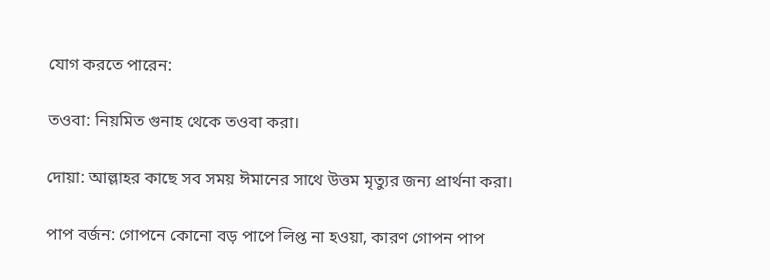যোগ করতে পারেন:

তওবা: নিয়মিত গুনাহ থেকে তওবা করা।

দোয়া: আল্লাহর কাছে সব সময় ঈমানের সাথে উত্তম মৃত্যুর জন্য প্রার্থনা করা।

পাপ বর্জন: গোপনে কোনো বড় পাপে লিপ্ত না হওয়া, কারণ গোপন পাপ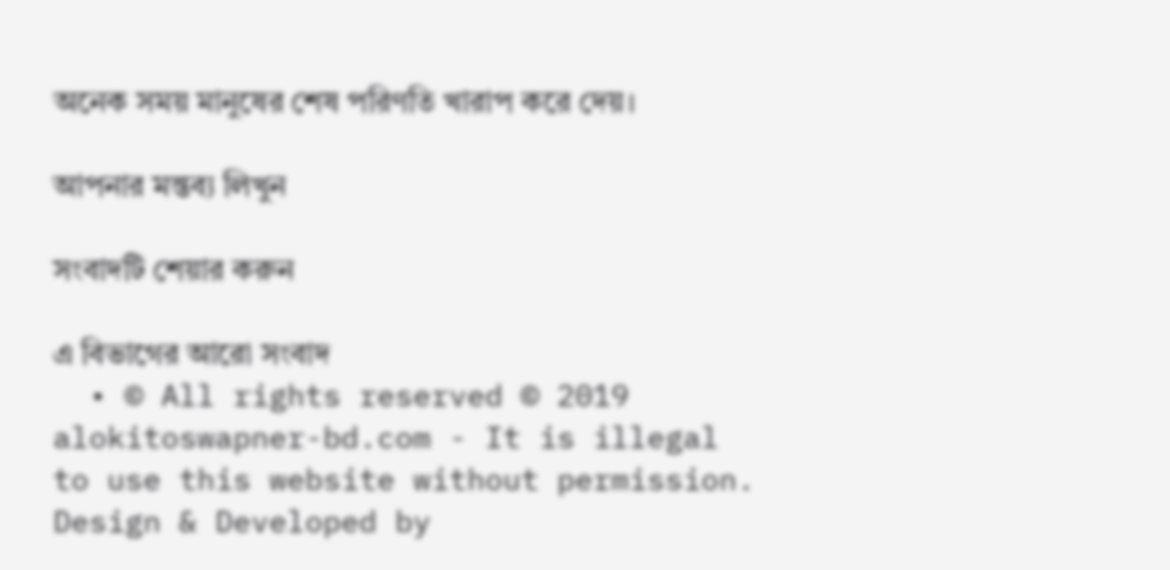অনেক সময় মানুষের শেষ পরিণতি খারাপ করে দেয়।

আপনার মন্তব্য লিখুন

সংবাদটি শেয়ার করুন

এ বিভাগের আরো সংবাদ
  • © All rights reserved © 2019 alokitoswapner-bd.com - It is illegal to use this website without permission.
Design & Developed by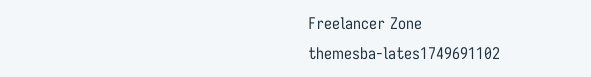Freelancer Zone
themesba-lates1749691102